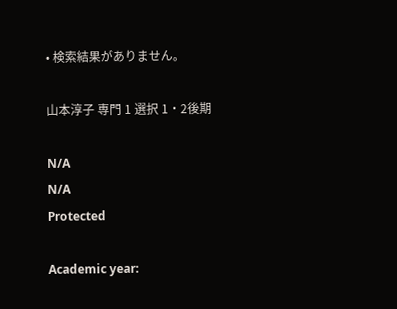• 検索結果がありません。

⼭本淳⼦ 専門 1 選択 1・2後期

N/A
N/A
Protected

Academic year: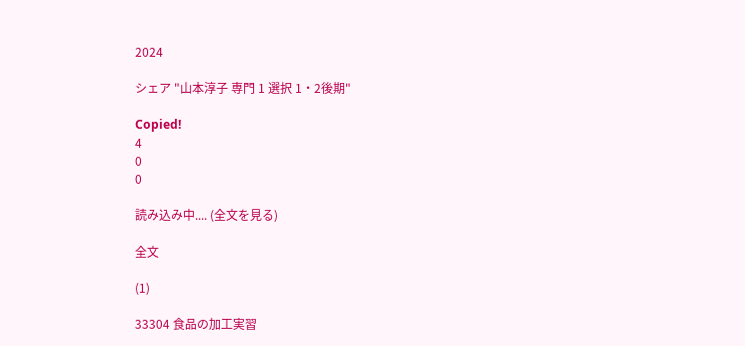2024

シェア "⼭本淳⼦ 専門 1 選択 1・2後期"

Copied!
4
0
0

読み込み中.... (全文を見る)

全文

(1)

33304 ⾷品の加⼯実習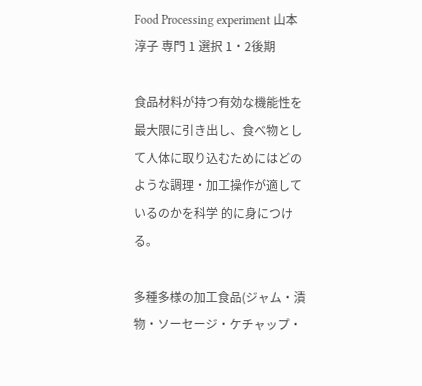Food Processing experiment ⼭本淳⼦ 専門 1 選択 1・2後期

⾷品材料が持つ有効な機能性を最⼤限に引き出し、⾷べ物として⼈体に取り込むためにはどのような調理・加⼯操作が適しているのかを科学 的に⾝につける。

多種多様の加⼯⾷品(ジャム・漬物・ソーセージ・ケチャップ・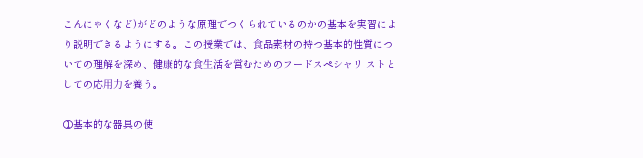こんにゃくなど)がどのような原理でつくられているのかの基本を実習によ り説明できるようにする。この授業では、⾷品素材の持つ基本的性質についての理解を深め、健康的な⾷⽣活を営むためのフードスペシャリ ストとしての応⽤⼒を養う。

①基本的な器具の使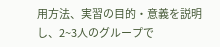⽤⽅法、実習の目的・意義を説明し、2~3⼈のグループで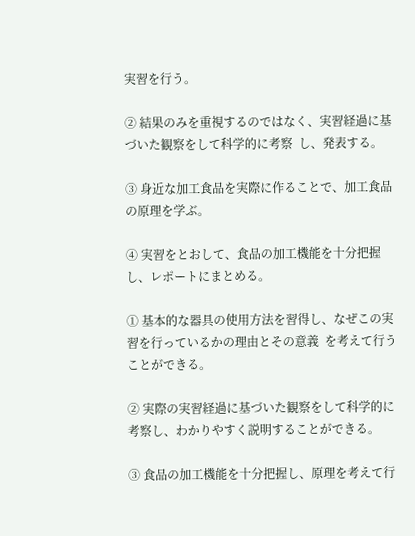実習を⾏う。

② 結果のみを重視するのではなく、実習経過に基づいた観察をして科学的に考察  し、発表する。

③ ⾝近な加⼯⾷品を実際に作ることで、加⼯⾷品の原理を学ぶ。

④ 実習をとおして、⾷品の加⼯機能を⼗分把握し、レポートにまとめる。

① 基本的な器具の使⽤⽅法を習得し、なぜこの実習を⾏っているかの理由とその意義  を考えて⾏うことができる。

② 実際の実習経過に基づいた観察をして科学的に考察し、わかりやすく説明することができる。

③ ⾷品の加⼯機能を⼗分把握し、原理を考えて⾏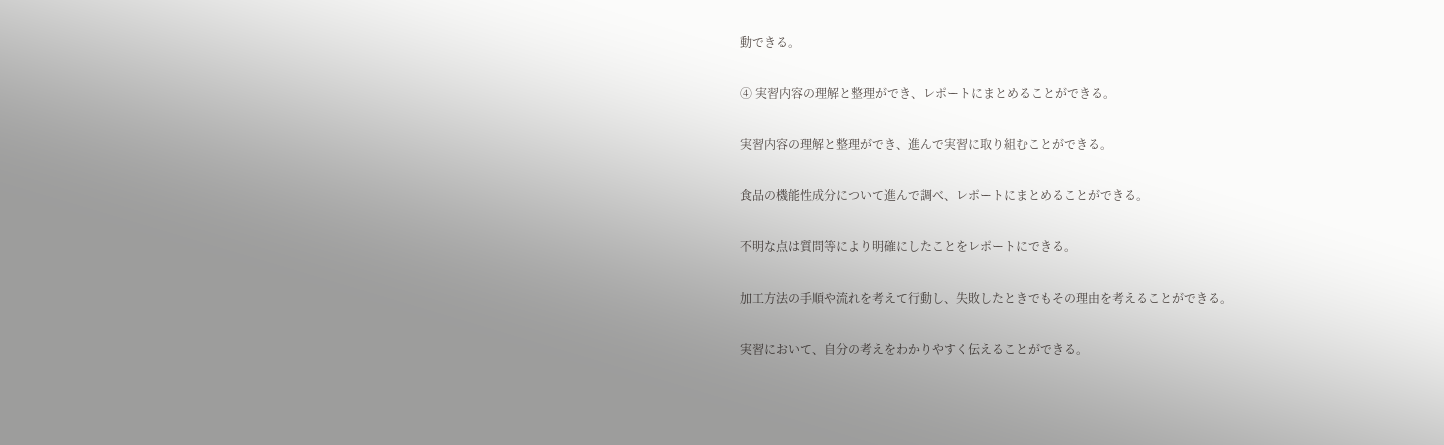動できる。

④ 実習内容の理解と整理ができ、レポートにまとめることができる。

実習内容の理解と整理ができ、進んで実習に取り組むことができる。

⾷品の機能性成分について進んで調べ、レポートにまとめることができる。

不明な点は質問等により明確にしたことをレポートにできる。

加⼯⽅法の⼿順や流れを考えて⾏動し、失敗したときでもその理由を考えることができる。

実習において、⾃分の考えをわかりやすく伝えることができる。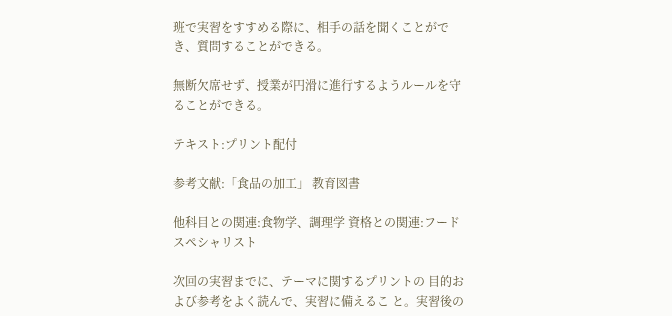班で実習をすすめる際に、相⼿の話を聞くことができ、質問することができる。

無断⽋席せず、授業が円滑に進⾏するようルールを守ることができる。

テキスト:プリント配付

参考⽂献:「⾷品の加⼯」 教育図書

他科目との関連:⾷物学、調理学 資格との関連:フードスペシャリスト

次回の実習までに、テーマに関するプリントの 目的および参考をよく読んで、実習に備えるこ と。実習後の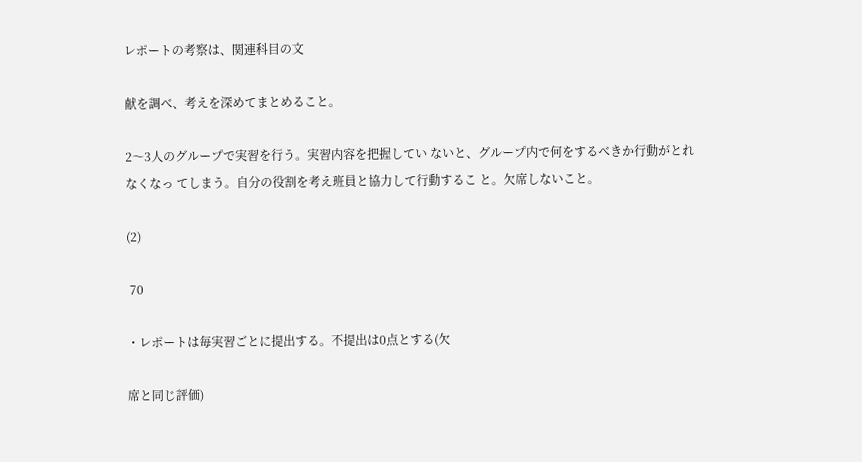レポートの考察は、関連科目の⽂

献を調べ、考えを深めてまとめること。

2〜3⼈のグループで実習を⾏う。実習内容を把握してい ないと、グループ内で何をするべきか⾏動がとれなくなっ てしまう。⾃分の役割を考え班員と協⼒して⾏動するこ と。⽋席しないこと。

(2)

 70

・レポートは毎実習ごとに提出する。不提出は0点とする(⽋

席と同じ評価)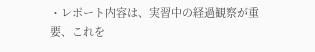・レポート内容は、実習中の経過観察が重要、これを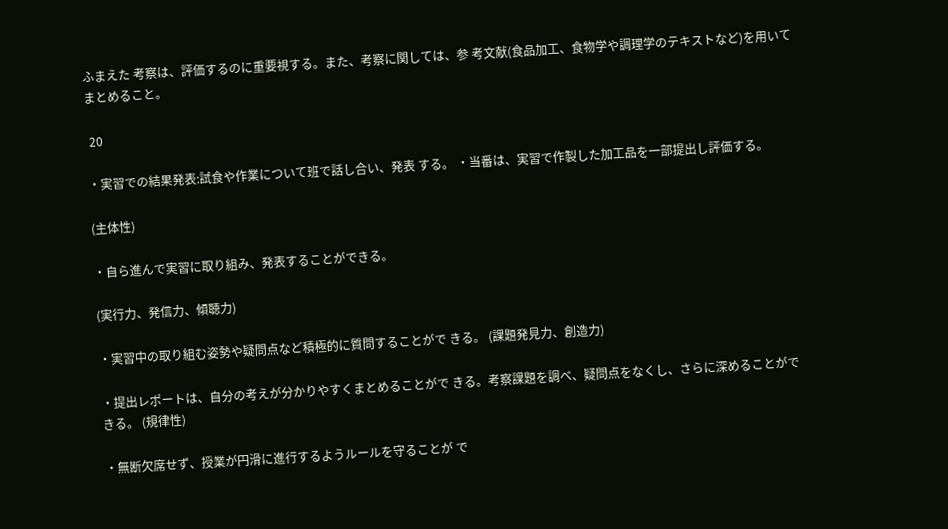ふまえた 考察は、評価するのに重要視する。また、考察に関しては、参 考⽂献(⾷品加⼯、⾷物学や調理学のテキストなど)を⽤いて まとめること。

 20

・実習での結果発表:試⾷や作業について班で話し合い、発表 する。 ・当番は、実習で作製した加⼯品を⼀部提出し評価する。

(主体性)

・⾃ら進んで実習に取り組み、発表することができる。

(実⾏⼒、発信⼒、傾聴⼒)

・実習中の取り組む姿勢や疑問点など積極的に質問することがで きる。 (課題発⾒⼒、創造⼒)

・提出レポートは、⾃分の考えが分かりやすくまとめることがで きる。考察課題を調べ、疑問点をなくし、さらに深めることがで きる。 (規律性)

・無断⽋席せず、授業が円滑に進⾏するようルールを守ることが で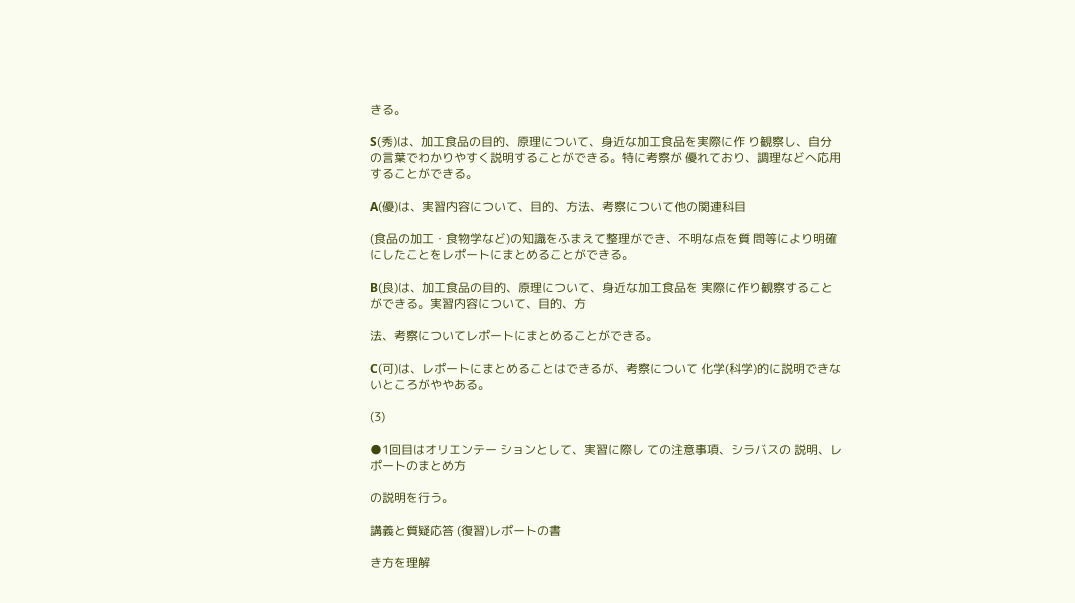きる。

S(秀)は、加⼯⾷品の目的、原理について、⾝近な加⼯⾷品を実際に作 り観察し、⾃分の⾔葉でわかりやすく説明することができる。特に考察が 優れており、調理などへ応⽤することができる。

A(優)は、実習内容について、目的、⽅法、考察について他の関連科目

(⾷品の加⼯・⾷物学など)の知識をふまえて整理ができ、不明な点を質 問等により明確にしたことをレポートにまとめることができる。

B(良)は、加⼯⾷品の目的、原理について、⾝近な加⼯⾷品を 実際に作り観察することができる。実習内容について、目的、⽅

法、考察についてレポートにまとめることができる。

C(可)は、レポートにまとめることはできるが、考察について 化学(科学)的に説明できないところがややある。

(3)

●1回目はオリエンテー ションとして、実習に際し ての注意事項、シラバスの 説明、レポートのまとめ⽅

の説明を⾏う。

講義と質疑応答 (復習)レポートの書

き⽅を理解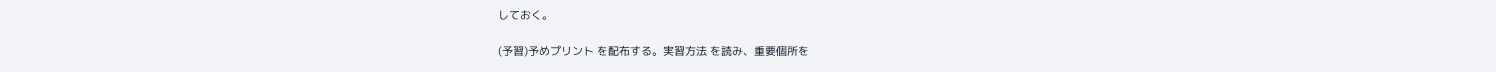しておく。

(予習)予めプリント を配布する。実習⽅法 を読み、重要個所を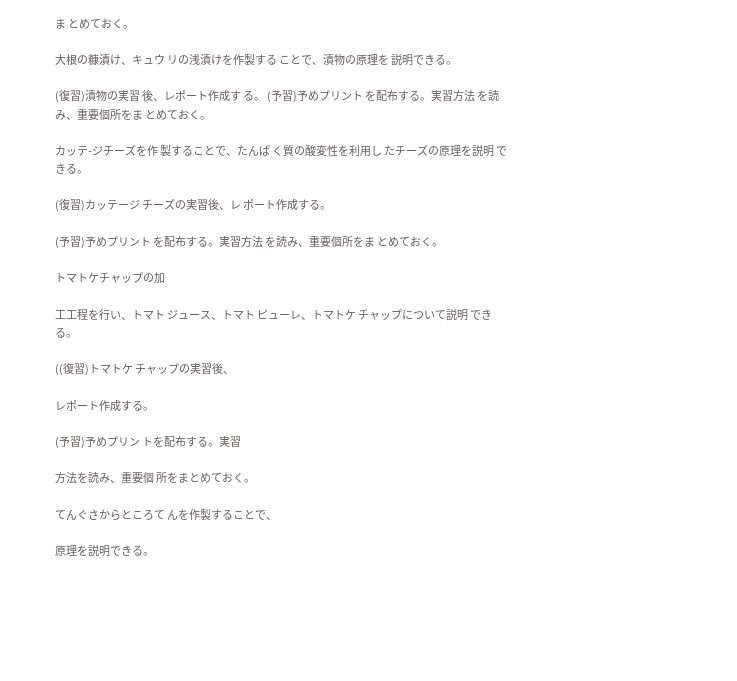ま とめておく。

⼤根の糠漬け、キュウ リの浅漬けを作製する ことで、漬物の原理を 説明できる。

(復習)漬物の実習 後、レポート作成す る。 (予習)予めプリント を配布する。実習⽅法 を読み、重要個所をま とめておく。

カッテ-ジチーズを作 製することで、たんぱ く質の酸変性を利⽤し たチーズの原理を説明 できる。

(復習)カッテージ チーズの実習後、レ ポート作成する。

(予習)予めプリント を配布する。実習⽅法 を読み、重要個所をま とめておく。

トマトケチャップの加

⼯⼯程を⾏い、トマト ジュース、トマト ピューレ、トマトケ チャップについて説明 できる。

((復習)トマトケ チャップの実習後、

レポート作成する。

(予習)予めプリン トを配布する。実習

⽅法を読み、重要個 所をまとめておく。

てんぐさからところて んを作製することで、

原理を説明できる。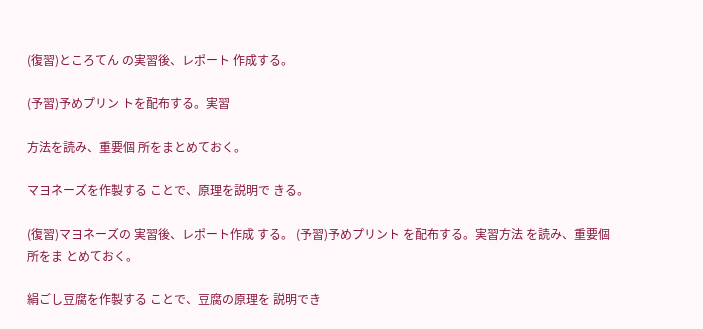(復習)ところてん の実習後、レポート 作成する。

(予習)予めプリン トを配布する。実習

⽅法を読み、重要個 所をまとめておく。

マヨネーズを作製する ことで、原理を説明で きる。

(復習)マヨネーズの 実習後、レポート作成 する。 (予習)予めプリント を配布する。実習⽅法 を読み、重要個所をま とめておく。

絹ごし⾖腐を作製する ことで、⾖腐の原理を 説明でき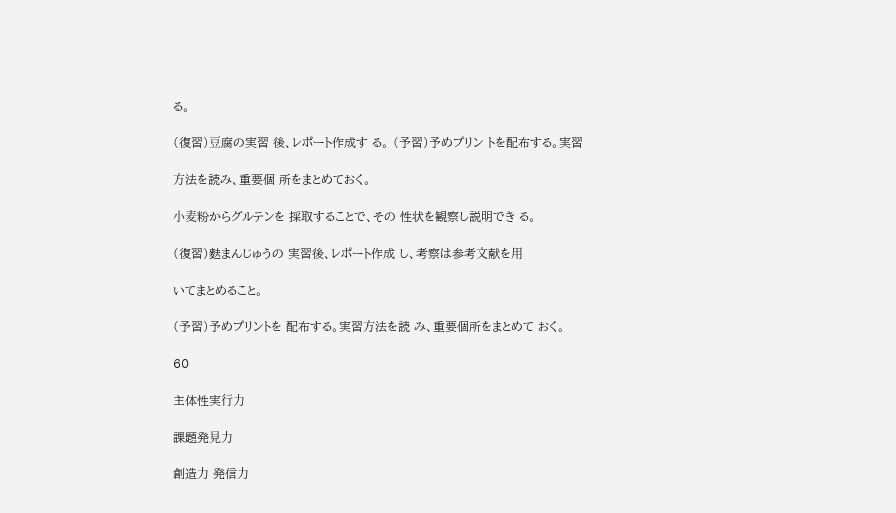る。

(復習)⾖腐の実習 後、レポート作成す る。 (予習)予めプリン トを配布する。実習

⽅法を読み、重要個 所をまとめておく。

⼩⻨粉からグルテンを 採取することで、その 性状を観察し説明でき る。

(復習)麩まんじゅうの 実習後、レポート作成 し、考察は参考⽂献を⽤

いてまとめること。

(予習)予めプリントを 配布する。実習⽅法を読 み、重要個所をまとめて おく。

60

主体性実⾏⼒

課題発⾒⼒

創造⼒ 発信⼒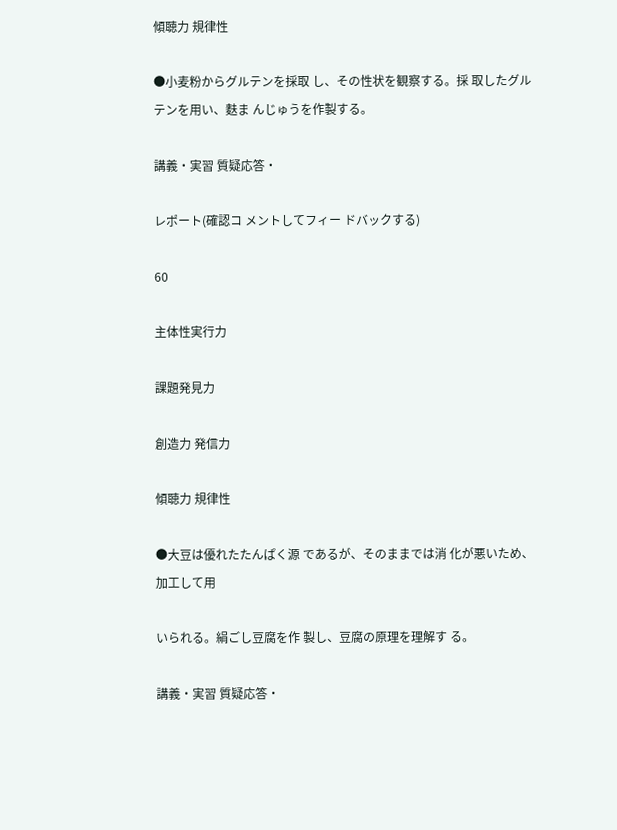傾聴⼒ 規律性

●⼩⻨粉からグルテンを採取 し、その性状を観察する。採 取したグルテンを⽤い、麩ま んじゅうを作製する。

講義・実習 質疑応答・

レポート(確認コ メントしてフィー ドバックする)

60

主体性実⾏⼒

課題発⾒⼒

創造⼒ 発信⼒

傾聴⼒ 規律性

●⼤⾖は優れたたんぱく源 であるが、そのままでは消 化が悪いため、加⼯して⽤

いられる。絹ごし⾖腐を作 製し、⾖腐の原理を理解す る。

講義・実習 質疑応答・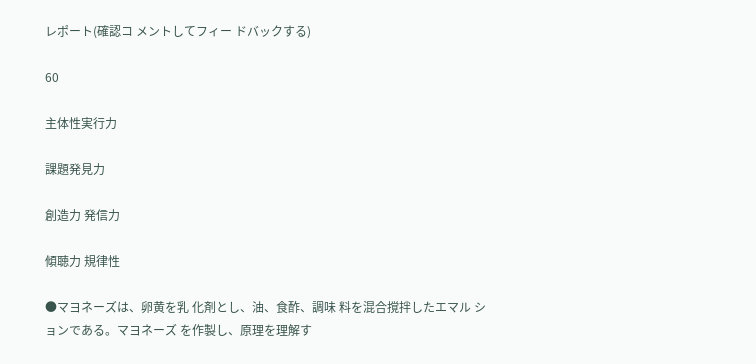レポート(確認コ メントしてフィー ドバックする)

60

主体性実⾏⼒

課題発⾒⼒

創造⼒ 発信⼒

傾聴⼒ 規律性

●マヨネーズは、卵⻩を乳 化剤とし、油、⾷酢、調味 料を混合撹拌したエマル ションである。マヨネーズ を作製し、原理を理解す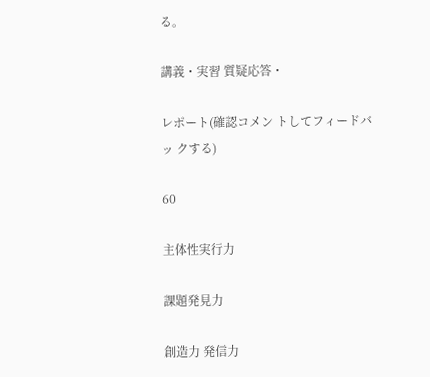る。

講義・実習 質疑応答・

レポート(確認コメン トしてフィードバッ クする)

60

主体性実⾏⼒

課題発⾒⼒

創造⼒ 発信⼒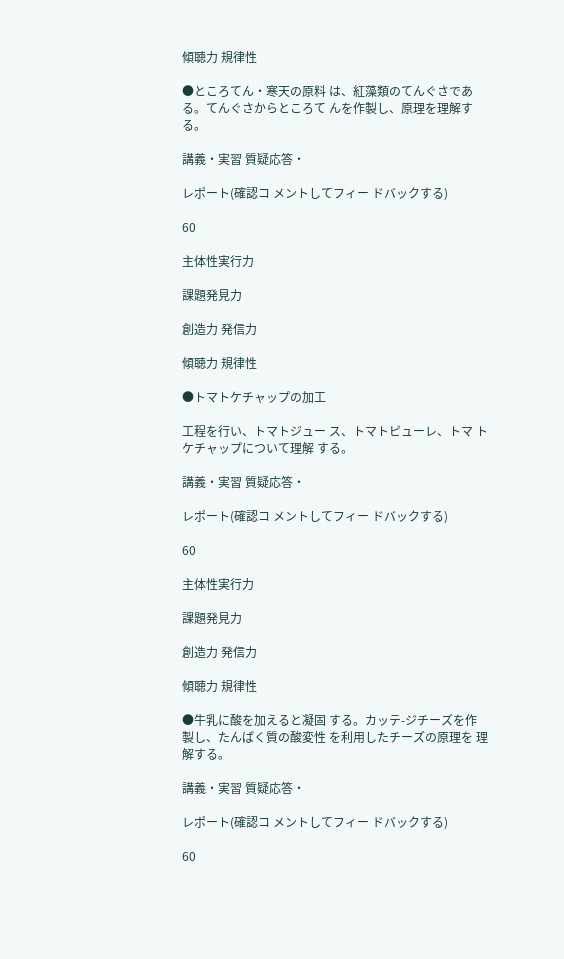傾聴⼒ 規律性

●ところてん・寒天の原料 は、紅藻類のてんぐさであ る。てんぐさからところて んを作製し、原理を理解す る。

講義・実習 質疑応答・

レポート(確認コ メントしてフィー ドバックする)

60

主体性実⾏⼒

課題発⾒⼒

創造⼒ 発信⼒

傾聴⼒ 規律性

●トマトケチャップの加⼯

⼯程を⾏い、トマトジュー ス、トマトピューレ、トマ トケチャップについて理解 する。

講義・実習 質疑応答・

レポート(確認コ メントしてフィー ドバックする)

60

主体性実⾏⼒

課題発⾒⼒

創造⼒ 発信⼒

傾聴⼒ 規律性

●⽜乳に酸を加えると凝固 する。カッテ-ジチーズを作 製し、たんぱく質の酸変性 を利⽤したチーズの原理を 理解する。

講義・実習 質疑応答・

レポート(確認コ メントしてフィー ドバックする)

60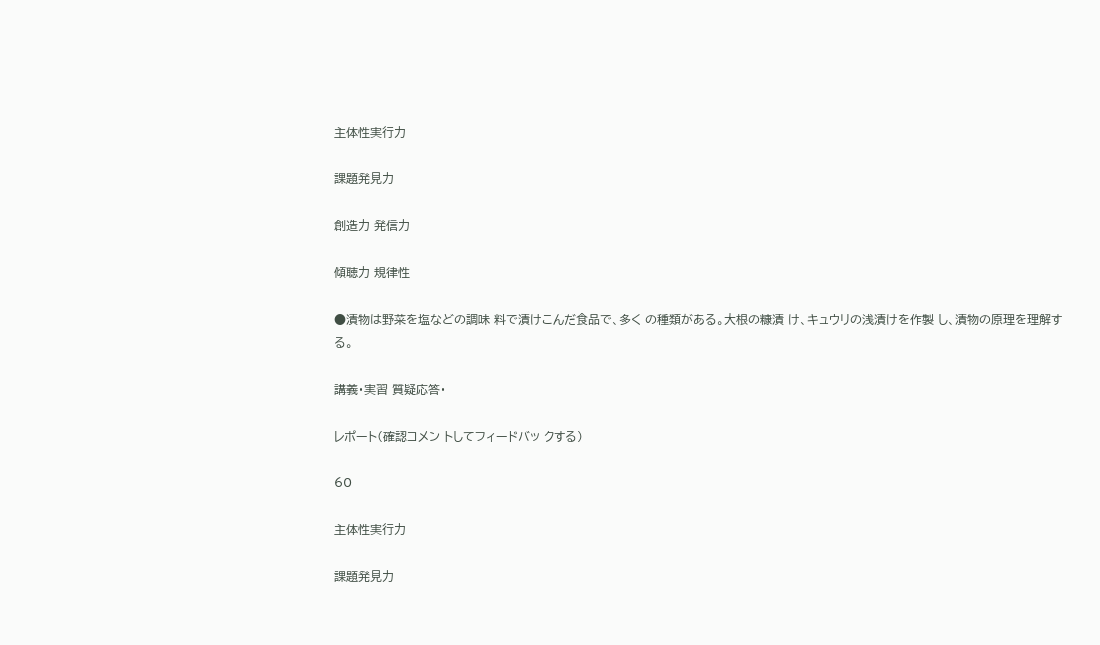主体性実⾏⼒

課題発⾒⼒

創造⼒ 発信⼒

傾聴⼒ 規律性

●漬物は野菜を塩などの調味 料で漬けこんだ⾷品で、多く の種類がある。⼤根の糠漬 け、キュウリの浅漬けを作製 し、漬物の原理を理解する。

講義・実習 質疑応答・

レポート(確認コメン トしてフィードバッ クする)

60

主体性実⾏⼒

課題発⾒⼒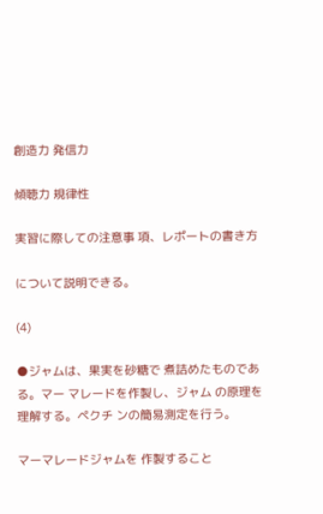創造⼒ 発信⼒

傾聴⼒ 規律性

実習に際しての注意事 項、レポートの書き⽅

について説明できる。

(4)

●ジャムは、果実を砂糖で 煮詰めたものである。マー マレードを作製し、ジャム の原理を理解する。ペクチ ンの簡易測定を⾏う。

マーマレードジャムを 作製すること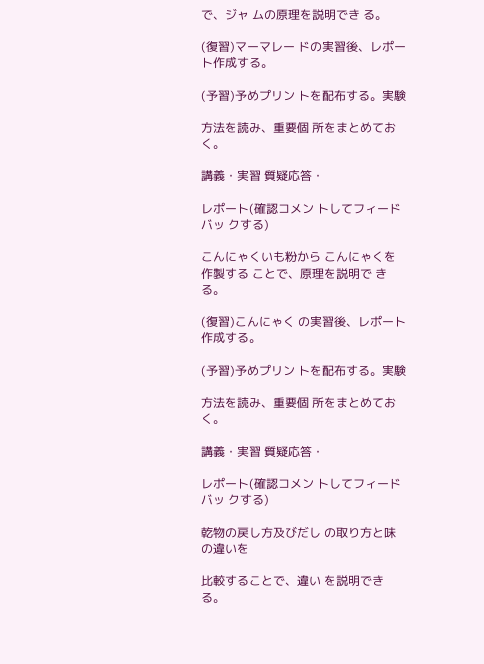で、ジャ ムの原理を説明でき る。

(復習)マーマレー ドの実習後、レポー ト作成する。

(予習)予めプリン トを配布する。実験

⽅法を読み、重要個 所をまとめておく。

講義・実習 質疑応答・

レポート(確認コメン トしてフィードバッ クする)

こんにゃくいも粉から こんにゃくを作製する ことで、原理を説明で きる。

(復習)こんにゃく の実習後、レポート 作成する。

(予習)予めプリン トを配布する。実験

⽅法を読み、重要個 所をまとめておく。

講義・実習 質疑応答・

レポート(確認コメン トしてフィードバッ クする)

乾物の戻し⽅及びだし の取り⽅と味の違いを

⽐較することで、違い を説明できる。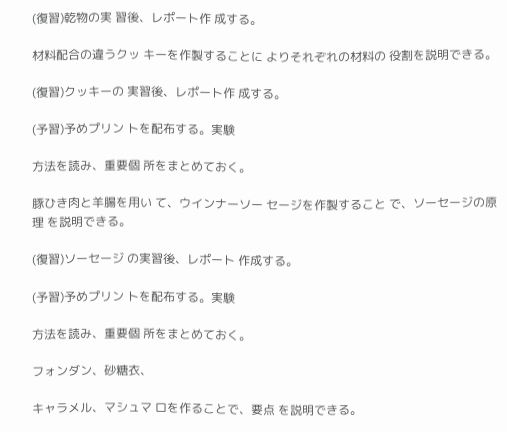(復習)乾物の実 習後、レポート作 成する。

材料配合の違うクッ キーを作製することに よりそれぞれの材料の 役割を説明できる。

(復習)クッキーの 実習後、レポート作 成する。

(予習)予めプリン トを配布する。実験

⽅法を読み、重要個 所をまとめておく。

豚ひき⾁と⽺腸を⽤い て、ウインナーソー セージを作製すること で、ソーセージの原理 を説明できる。

(復習)ソーセージ の実習後、レポート 作成する。

(予習)予めプリン トを配布する。実験

⽅法を読み、重要個 所をまとめておく。

フォンダン、砂糖⾐、

キャラメル、マシュマ ロを作ることで、要点 を説明できる。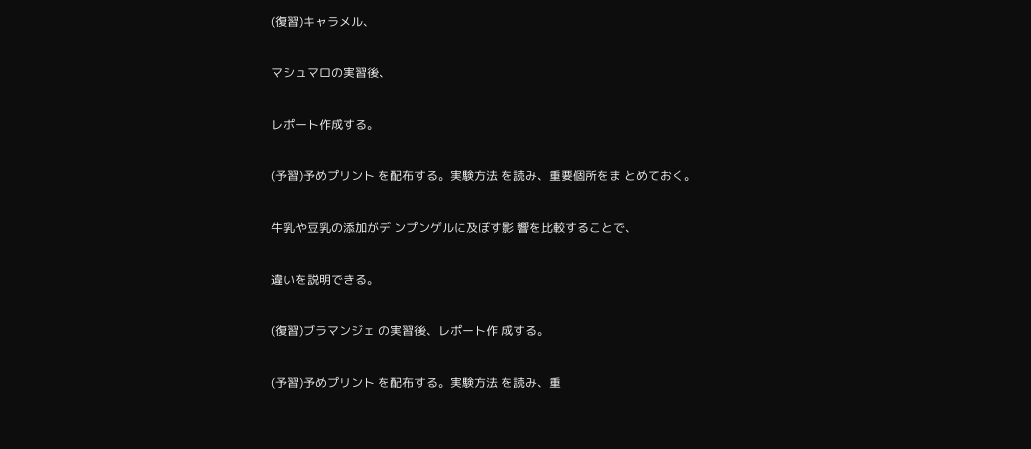(復習)キャラメル、

マシュマロの実習後、

レポート作成する。

(予習)予めプリント を配布する。実験⽅法 を読み、重要個所をま とめておく。

⽜乳や⾖乳の添加がデ ンプンゲルに及ぼす影 響を⽐較することで、

違いを説明できる。

(復習)ブラマンジェ の実習後、レポート作 成する。

(予習)予めプリント を配布する。実験⽅法 を読み、重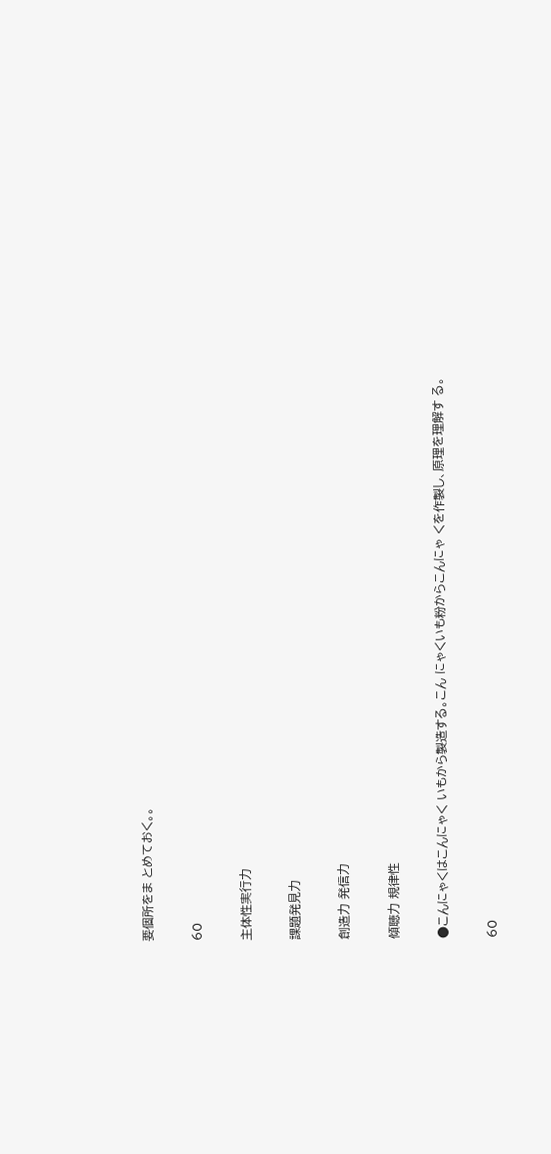要個所をま とめておく。。

60

主体性実⾏⼒

課題発⾒⼒

創造⼒ 発信⼒

傾聴⼒ 規律性

●こんにゃくはこんにゃく いもから製造する。こん にゃくいも粉からこんにゃ くを作製し、原理を理解す る。

60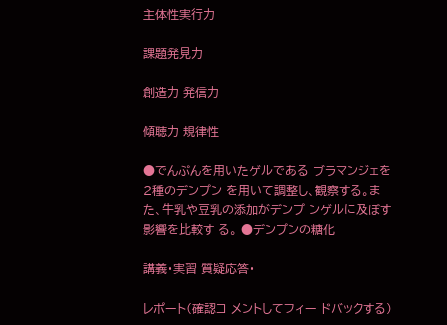主体性実⾏⼒

課題発⾒⼒

創造⼒ 発信⼒

傾聴⼒ 規律性

●でんぷんを⽤いたゲルである ブラマンジェを2種のデンプン を⽤いて調整し、観察する。ま た、⽜乳や⾖乳の添加がデンプ ンゲルに及ぼす影響を⽐較す る。 ●デンプンの糖化

講義・実習 質疑応答・

レポート(確認コ メントしてフィー ドバックする)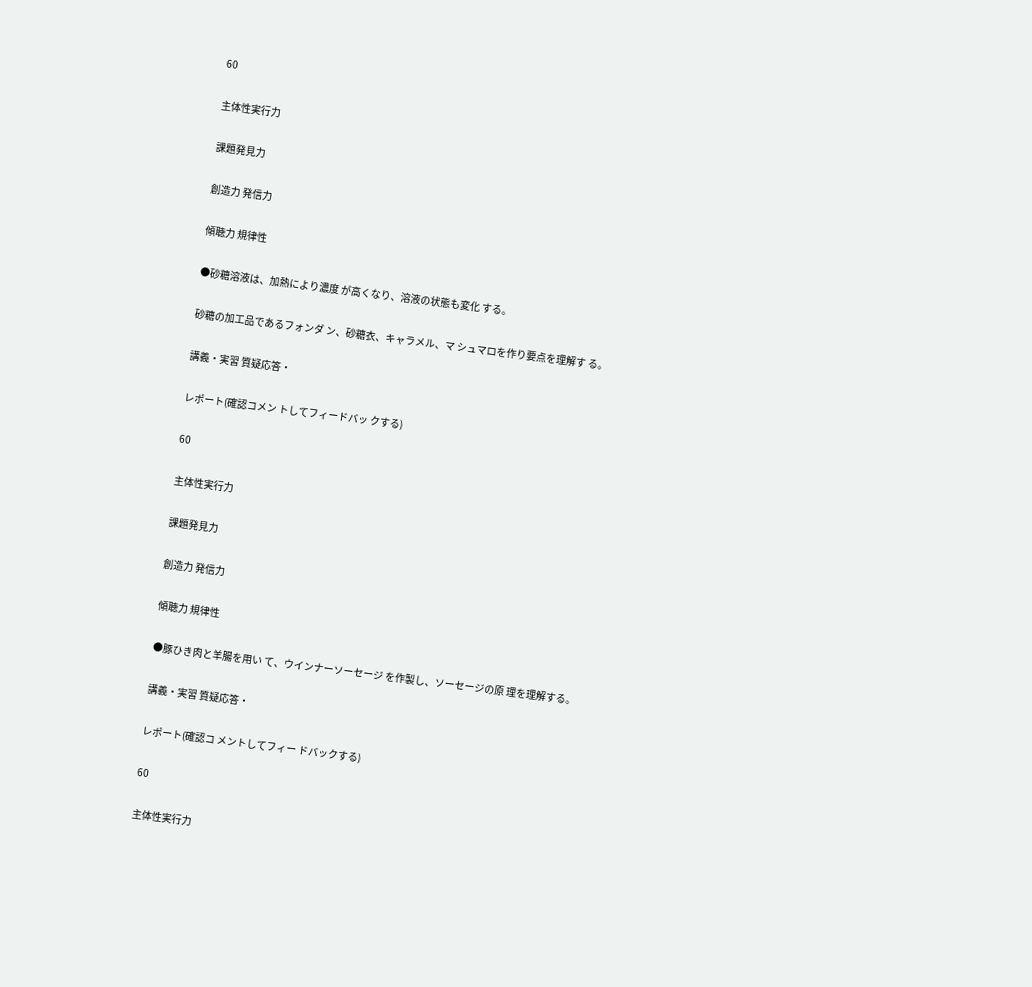60

主体性実⾏⼒

課題発⾒⼒

創造⼒ 発信⼒

傾聴⼒ 規律性

●砂糖溶液は、加熱により濃度 が⾼くなり、溶液の状態も変化 する。

砂糖の加⼯品であるフォンダ ン、砂糖⾐、キャラメル、マ シュマロを作り要点を理解す る。

講義・実習 質疑応答・

レポート(確認コメン トしてフィードバッ クする)

60

主体性実⾏⼒

課題発⾒⼒

創造⼒ 発信⼒

傾聴⼒ 規律性

●豚ひき⾁と⽺腸を⽤い て、ウインナーソーセージ を作製し、ソーセージの原 理を理解する。

講義・実習 質疑応答・

レポート(確認コ メントしてフィー ドバックする)

60

主体性実⾏⼒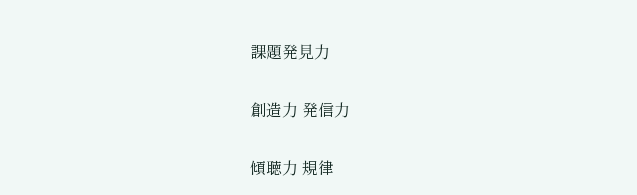課題発⾒⼒

創造⼒ 発信⼒

傾聴⼒ 規律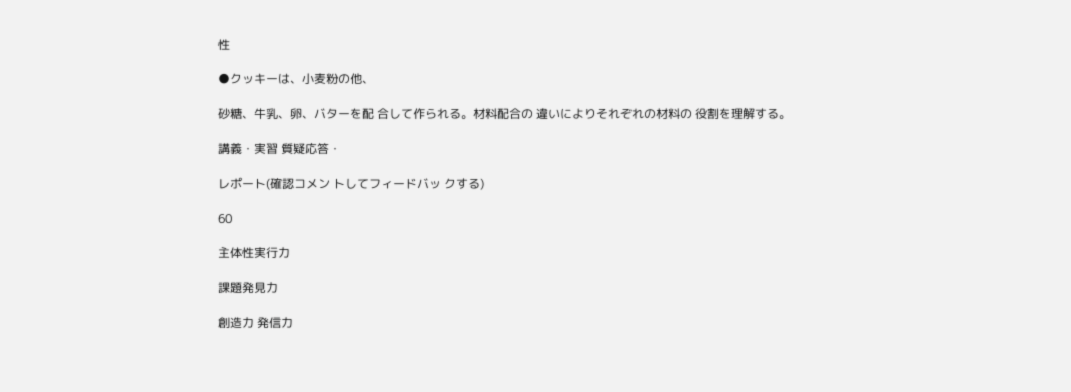性

●クッキーは、⼩⻨粉の他、

砂糖、⽜乳、卵、バターを配 合して作られる。材料配合の 違いによりそれぞれの材料の 役割を理解する。

講義・実習 質疑応答・

レポート(確認コメン トしてフィードバッ クする)

60

主体性実⾏⼒

課題発⾒⼒

創造⼒ 発信⼒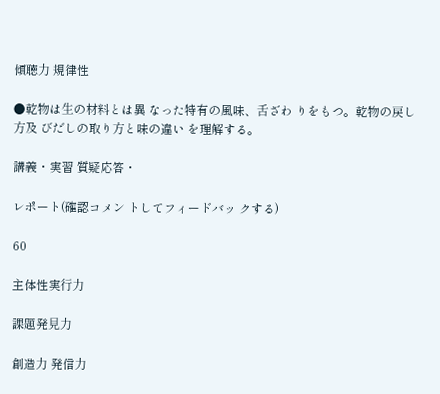傾聴⼒ 規律性

●乾物は⽣の材料とは異 なった特有の風味、⾆ざわ りをもつ。乾物の戻し⽅及 びだしの取り⽅と味の違い を理解する。

講義・実習 質疑応答・

レポート(確認コメン トしてフィードバッ クする)

60

主体性実⾏⼒

課題発⾒⼒

創造⼒ 発信⼒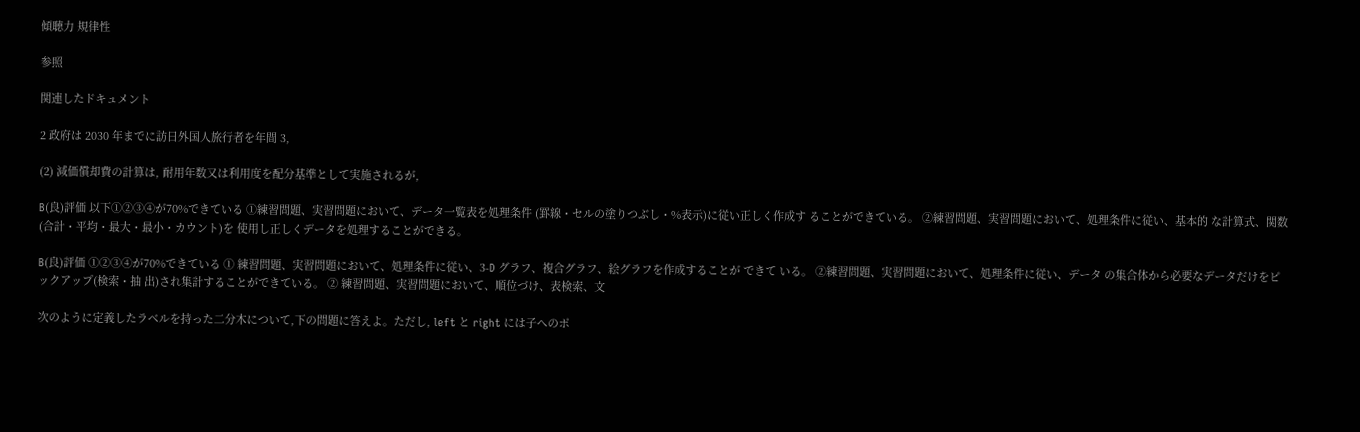傾聴⼒ 規律性

参照

関連したドキュメント

2 政府は 2030 年までに訪日外国人旅行者を年間 3,

(2) 減価償却費の計算は, 耐用年数又は利用度を配分基準として実施されるが,

B(良)評価 以下①②③④が70%できている ①練習問題、実習問題において、データ一覧表を処理条件 (罫線・セルの塗りつぶし・%表示)に従い正しく作成す ることができている。 ②練習問題、実習問題において、処理条件に従い、基本的 な計算式、関数(合計・平均・最大・最小・カウント)を 使用し正しくデータを処理することができる。

B(良)評価 ①②③④が70%できている ① 練習問題、実習問題において、処理条件に従い、3-D グラフ、複合グラフ、絵グラフを作成することが できて いる。 ②練習問題、実習問題において、処理条件に従い、データ の集合体から必要なデータだけをピックアップ(検索・抽 出)され集計することができている。 ② 練習問題、実習問題において、順位づけ、表検索、文

次のように定義したラベルを持った二分木について,下の問題に答えよ。ただし, left と right には子へのポ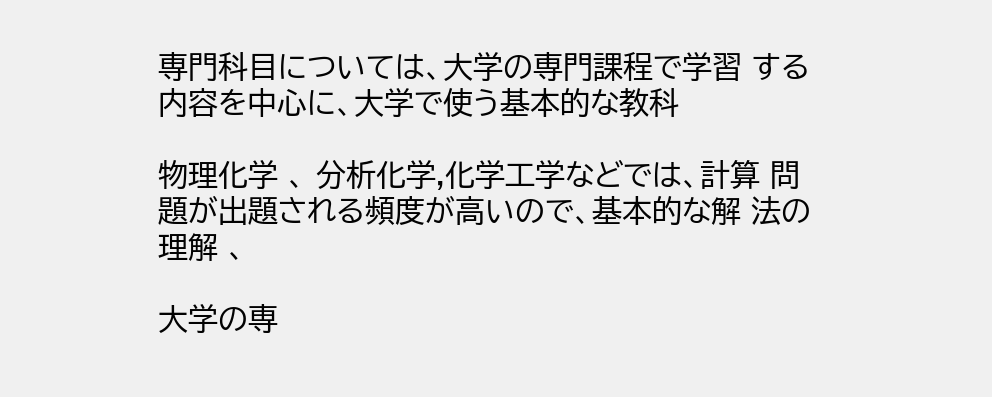専門科目については、大学の専門課程で学習 する内容を中心に、大学で使う基本的な教科

物理化学 、 分析化学,化学工学などでは、計算 問題が出題される頻度が高いので、基本的な解 法の理解 、

大学の専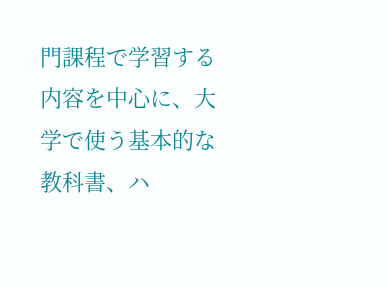門課程で学習する内容を中心に、大 学で使う基本的な教科書、ハ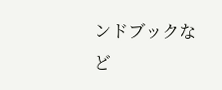ンドブックなど